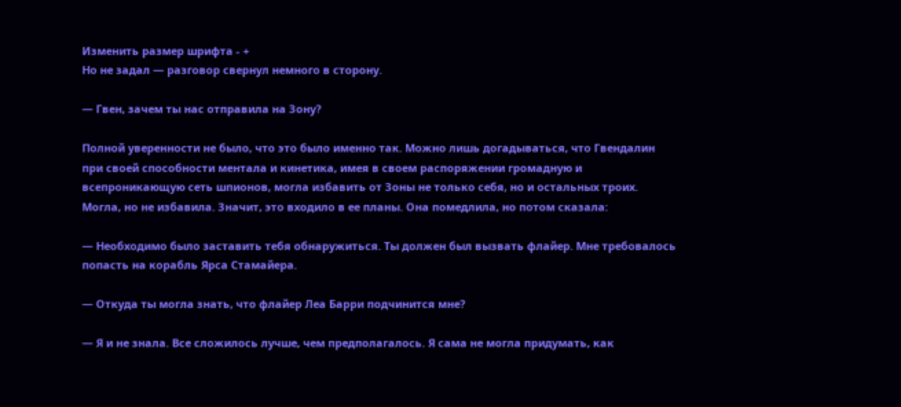Изменить размер шрифта - +
Но не задал — разговор свернул немного в сторону.

— Гвен, зачем ты нас отправила на Зону?

Полной уверенности не было, что это было именно так. Можно лишь догадываться, что Гвендалин при своей способности ментала и кинетика, имея в своем распоряжении громадную и всепроникающую сеть шпионов, могла избавить от Зоны не только себя, но и остальных троих. Могла, но не избавила. Значит, это входило в ее планы. Она помедлила, но потом сказала:

— Необходимо было заставить тебя обнаружиться. Ты должен был вызвать флайер. Мне требовалось попасть на корабль Ярса Стамайера.

— Откуда ты могла знать, что флайер Леа Барри подчинится мне?

— Я и не знала. Все сложилось лучше, чем предполагалось. Я сама не могла придумать, как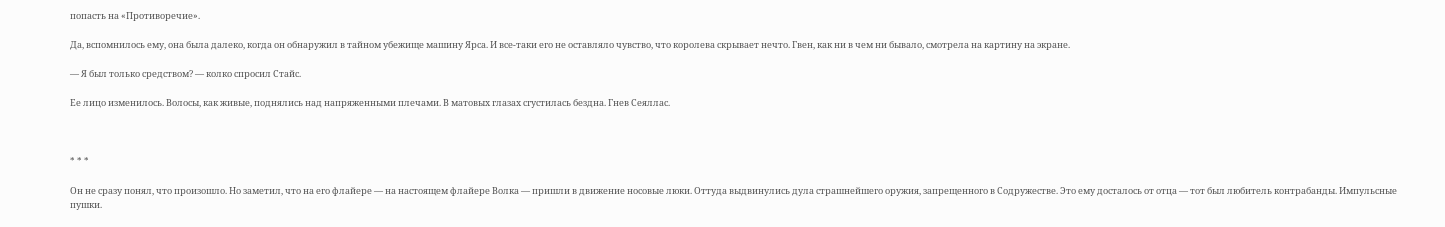попасть на «Противоречие».

Да, вспомнилось ему, она была далеко, когда он обнаружил в тайном убежище машину Ярса. И все-таки его не оставляло чувство, что королева скрывает нечто. Гвен, как ни в чем ни бывало, смотрела на картину на экране.

— Я был только средством? — колко спросил Стайс.

Ее лицо изменилось. Волосы, как живые, поднялись над напряженными плечами. В матовых глазах сгустилась бездна. Гнев Сеяллас.



* * *

Он не сразу понял, что произошло. Но заметил, что на его флайере — на настоящем флайере Волка — пришли в движение носовые люки. Оттуда выдвинулись дула страшнейшего оружия, запрещенного в Содружестве. Это ему досталось от отца — тот был любитель контрабанды. Импульсные пушки.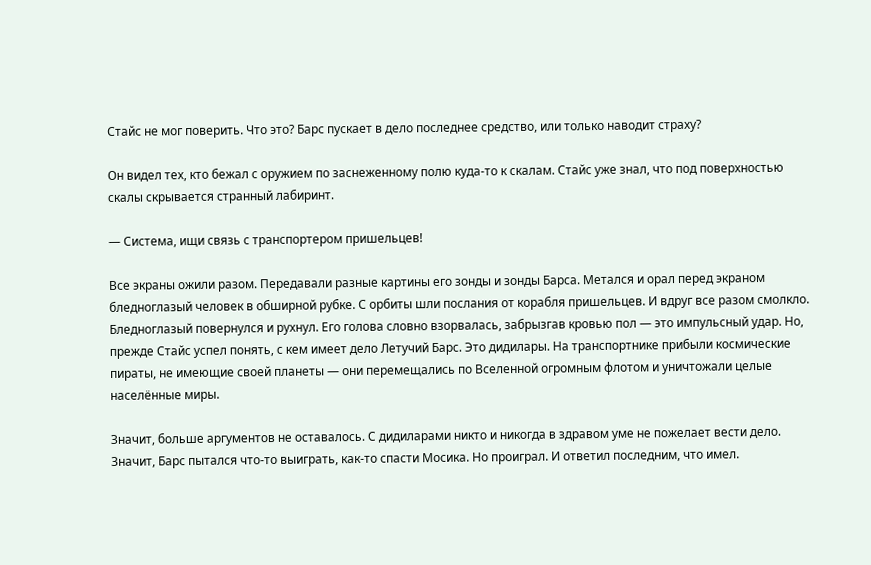Стайс не мог поверить. Что это? Барс пускает в дело последнее средство, или только наводит страху?

Он видел тех, кто бежал с оружием по заснеженному полю куда-то к скалам. Стайс уже знал, что под поверхностью скалы скрывается странный лабиринт.

— Система, ищи связь с транспортером пришельцев!

Все экраны ожили разом. Передавали разные картины его зонды и зонды Барса. Метался и орал перед экраном бледноглазый человек в обширной рубке. С орбиты шли послания от корабля пришельцев. И вдруг все разом смолкло. Бледноглазый повернулся и рухнул. Его голова словно взорвалась, забрызгав кровью пол — это импульсный удар. Но, прежде Стайс успел понять, с кем имеет дело Летучий Барс. Это дидилары. На транспортнике прибыли космические пираты, не имеющие своей планеты — они перемещались по Вселенной огромным флотом и уничтожали целые населённые миры.

Значит, больше аргументов не оставалось. С дидиларами никто и никогда в здравом уме не пожелает вести дело. Значит, Барс пытался что-то выиграть, как-то спасти Мосика. Но проиграл. И ответил последним, что имел.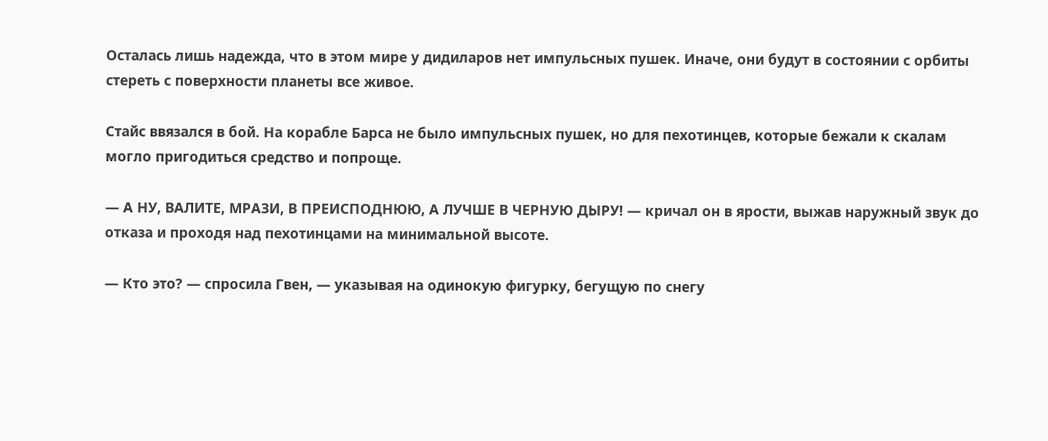Осталась лишь надежда, что в этом мире у дидиларов нет импульсных пушек. Иначе, они будут в состоянии с орбиты стереть с поверхности планеты все живое.

Стайс ввязался в бой. На корабле Барса не было импульсных пушек, но для пехотинцев, которые бежали к скалам могло пригодиться средство и попроще.

— А НУ, ВАЛИТЕ, МРАЗИ, В ПРЕИСПОДНЮЮ, А ЛУЧШЕ В ЧЕРНУЮ ДЫРУ! — кричал он в ярости, выжав наружный звук до отказа и проходя над пехотинцами на минимальной высоте.

— Кто это? — спросила Гвен, — указывая на одинокую фигурку, бегущую по снегу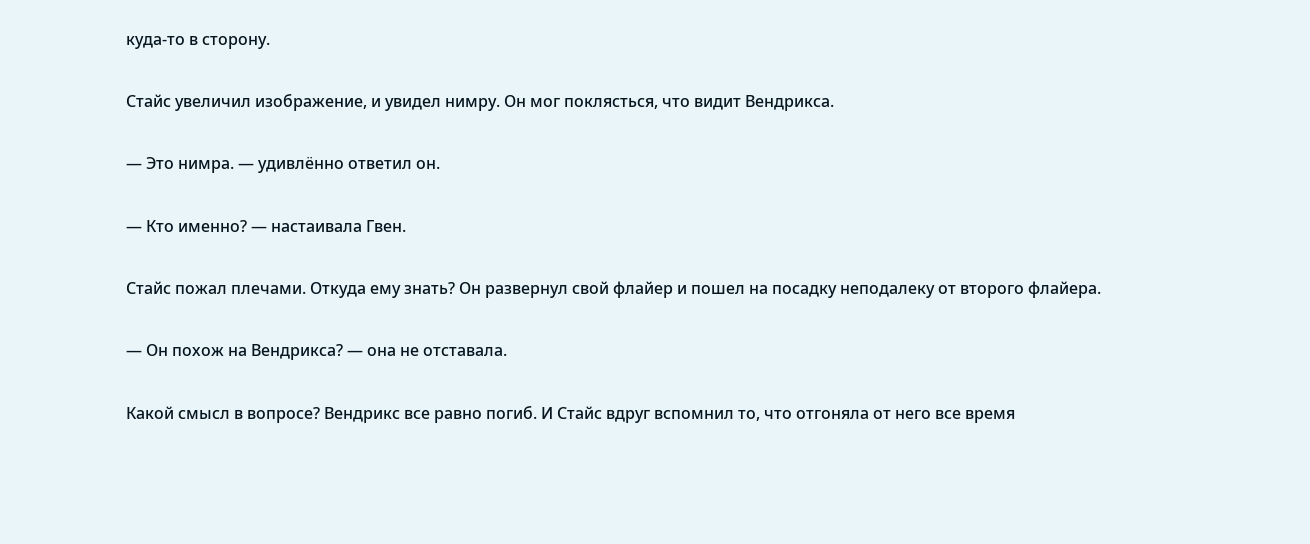куда-то в сторону.

Стайс увеличил изображение, и увидел нимру. Он мог поклясться, что видит Вендрикса.

— Это нимра. — удивлённо ответил он.

— Кто именно? — настаивала Гвен.

Стайс пожал плечами. Откуда ему знать? Он развернул свой флайер и пошел на посадку неподалеку от второго флайера.

— Он похож на Вендрикса? — она не отставала.

Какой смысл в вопросе? Вендрикс все равно погиб. И Стайс вдруг вспомнил то, что отгоняла от него все время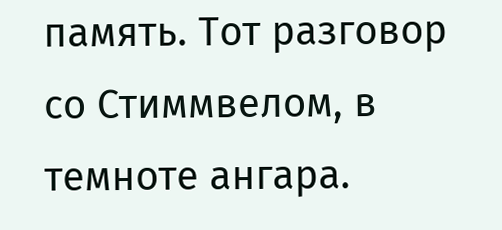память. Тот разговор со Стиммвелом, в темноте ангара.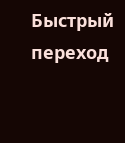Быстрый переход